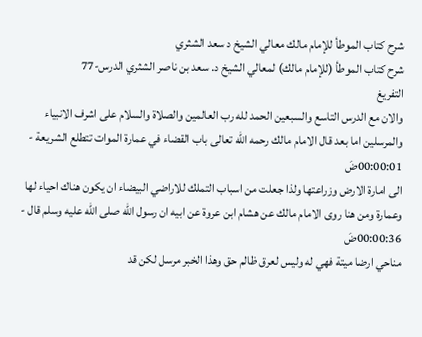شرح كتاب الموطأ للإمام مالك معالي الشيخ د سعد الشثري
شرح كتاب الموطأ (للإمام مالك) لمعالي الشيخ د. سعد بن ناصر الشثري الدرس-77
التفريغ
والان مع الدرس التاسع والسبعين الحمد لله رب العالمين والصلاة والسلام على اشرف الانبياء والمرسلين اما بعد قال الامام مالك رحمه الله تعالى باب القضاء في عمارة الموات تتطلع الشريعة - 00:00:01ضَ
الى امارة الارض وزراعتها ولذا جعلت من اسباب التملك للاراضي البيضاء ان يكون هناك احياء لها وعمارة ومن هنا روى الامام مالك عن هشام ابن عروة عن ابيه ان رسول الله صلى الله عليه وسلم قال - 00:00:36ضَ
مناحي ارضا ميتة فهي له وليس لعرق ظالم حق وهذا الخبر مرسل لكن قد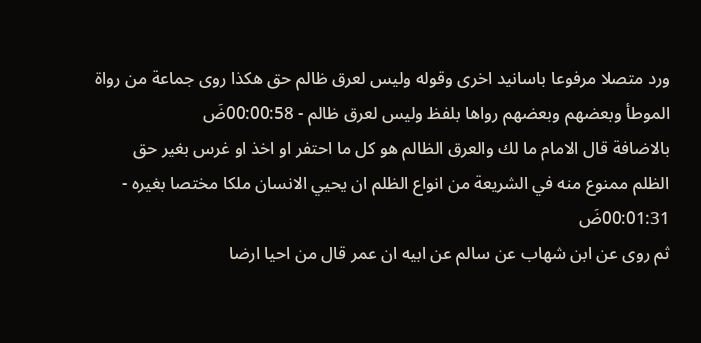ورد متصلا مرفوعا باسانيد اخرى وقوله وليس لعرق ظالم حق هكذا روى جماعة من رواة الموطأ وبعضهم وبعضهم رواها بلفظ وليس لعرق ظالم - 00:00:58ضَ
بالاضافة قال الامام ما لك والعرق الظالم هو كل ما احتفر او اخذ او غرس بغير حق الظلم ممنوع منه في الشريعة من انواع الظلم ان يحيي الانسان ملكا مختصا بغيره - 00:01:31ضَ
ثم روى عن ابن شهاب عن سالم عن ابيه ان عمر قال من احيا ارضا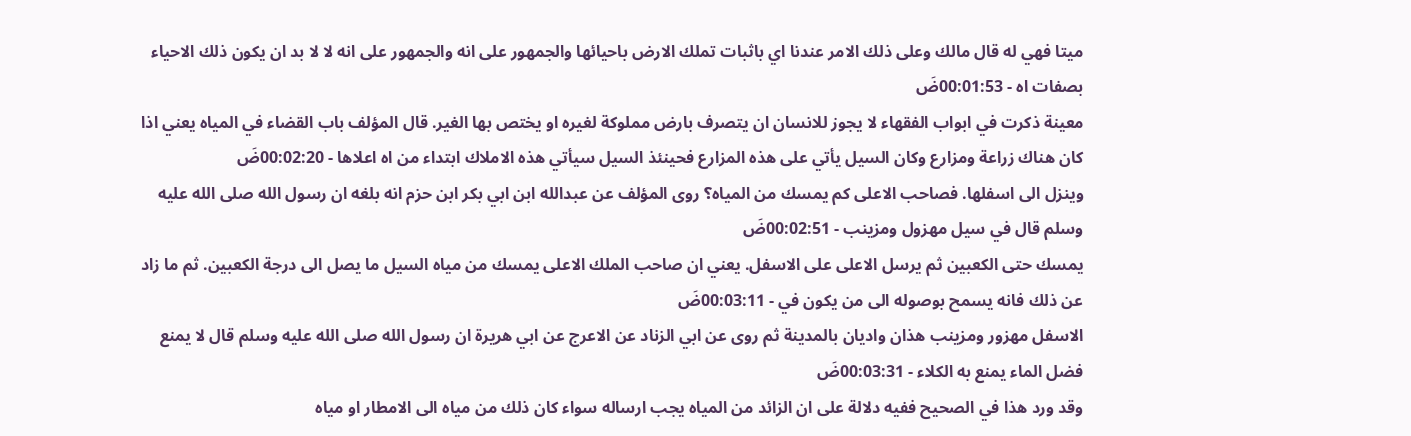ميتا فهي له قال مالك وعلى ذلك الامر عندنا اي باثبات تملك الارض باحيائها والجمهور على انه والجمهور على انه لا لا بد ان يكون ذلك الاحياء بصفات اه - 00:01:53ضَ
معينة ذكرت في ابواب الفقهاء لا يجوز للانسان ان يتصرف بارض مملوكة لغيره او يختص بها الغير. قال المؤلف باب القضاء في المياه يعني اذا كان هناك زراعة ومزارع وكان السيل يأتي على هذه المزارع فحينئذ السيل سيأتي هذه الاملاك ابتداء من اه اعلاها - 00:02:20ضَ
وينزل الى اسفلها. فصاحب الاعلى كم يمسك من المياه؟ روى المؤلف عن عبدالله ابن ابي بكر ابن حزم انه بلغه ان رسول الله صلى الله عليه وسلم قال في سيل مهزول ومزينب - 00:02:51ضَ
يمسك حتى الكعبين ثم يرسل الاعلى على الاسفل. يعني ان صاحب الملك الاعلى يمسك من مياه السيل ما يصل الى درجة الكعبين. ثم ما زاد عن ذلك فانه يسمح بوصوله الى من يكون في - 00:03:11ضَ
الاسفل مهزور ومزينب هذان واديان بالمدينة ثم روى عن ابي الزناد عن الاعرج عن ابي هريرة ان رسول الله صلى الله عليه وسلم قال لا يمنع فضل الماء يمنع به الكلاء - 00:03:31ضَ
وقد ورد هذا في الصحيح ففيه دلالة على ان الزائد من المياه يجب ارساله سواء كان ذلك من مياه الى الامطار او مياه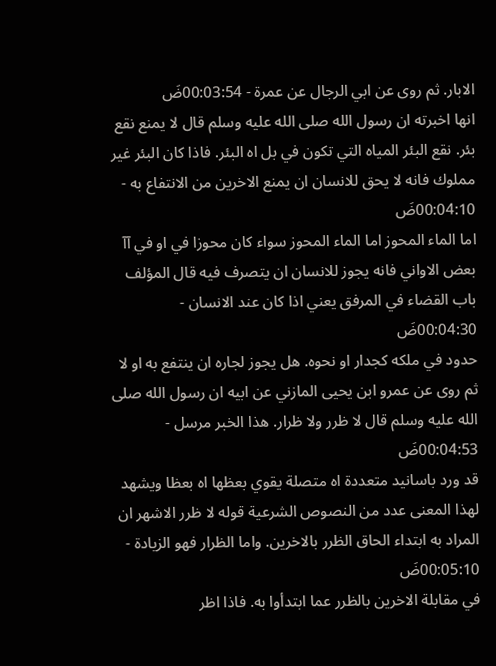الابار. ثم روى عن ابي الرجال عن عمرة - 00:03:54ضَ
انها اخبرته ان رسول الله صلى الله عليه وسلم قال لا يمنع نقع بئر. نقع البئر المياه التي تكون في بل اه البئر. فاذا كان البئر غير مملوك فانه لا يحق للانسان ان يمنع الاخرين من الانتفاع به - 00:04:10ضَ
اما الماء المحوز اما الماء المحوز سواء كان محوزا في او في آآ بعض الاواني فانه يجوز للانسان ان يتصرف فيه قال المؤلف باب القضاء في المرفق يعني اذا كان عند الانسان - 00:04:30ضَ
حدود في ملكه كجدار او نحوه. هل يجوز لجاره ان ينتفع به او لا ثم روى عن عمرو ابن يحيى المازني عن ابيه ان رسول الله صلى الله عليه وسلم قال لا ظرر ولا ظرار. هذا الخبر مرسل - 00:04:53ضَ
قد ورد باسانيد متعددة اه متصلة يقوي بعظها اه بعظا ويشهد لهذا المعنى عدد من النصوص الشرعية قوله لا ظرر الاشهر ان المراد به ابتداء الحاق الظرر بالاخرين. واما الظرار فهو الزيادة - 00:05:10ضَ
في مقابلة الاخرين بالظرر عما ابتدأوا به. فاذا اظر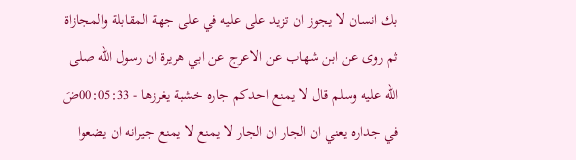بك انسان لا يجوز ان تزيد على عليه في على جهة المقابلة والمجازاة ثم روى عن ابن شهاب عن الاعرج عن ابي هريرة ان رسول الله صلى الله عليه وسلم قال لا يمنع احدكم جاره خشبة يغرزها - 00:05:33ضَ
في جداره يعني ان الجار ان الجار لا يمنع لا يمنع جيرانه ان يضعوا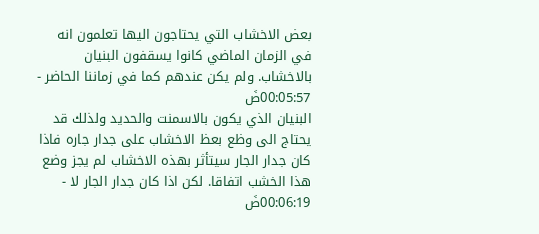بعض الاخشاب التي يحتاجون اليها تعلمون انه في الزمان الماضي كانوا يسقفون البنيان بالاخشاب. ولم يكن عندهم كما في زماننا الحاضر - 00:05:57ضَ
البنيان الذي يكون بالاسمنت والحديد ولذلك قد يحتاج الى وظع بعظ الاخشاب على جدار جاره فاذا كان جدار الجار سيتأثر بهذه الاخشاب لم يجز وضع هذا الخشب اتفاقا. لكن اذا كان جدار الجار لا - 00:06:19ضَ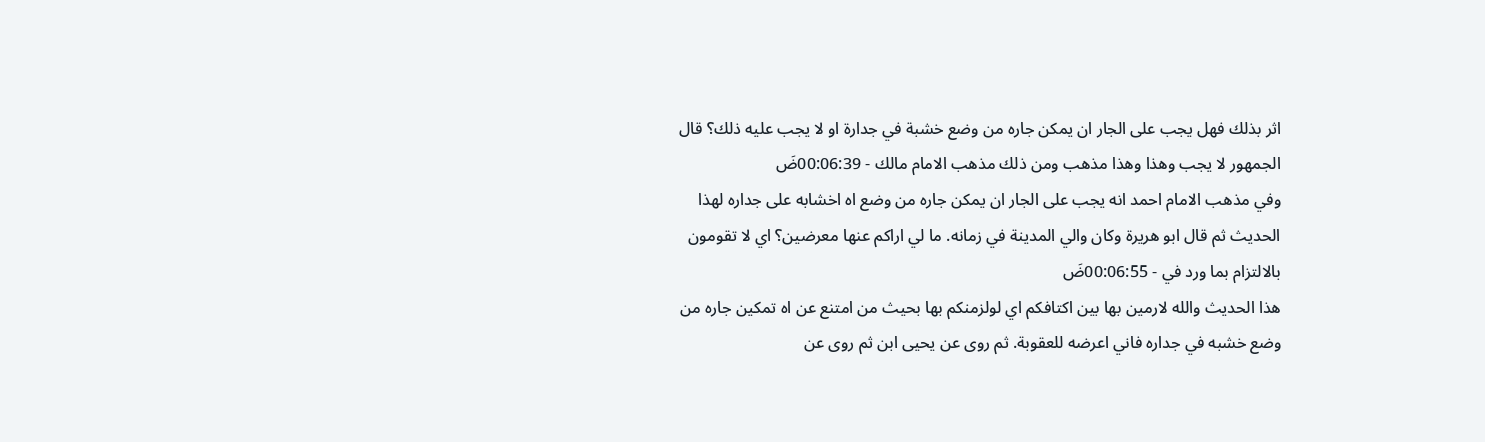اثر بذلك فهل يجب على الجار ان يمكن جاره من وضع خشبة في جدارة او لا يجب عليه ذلك؟ قال الجمهور لا يجب وهذا وهذا مذهب ومن ذلك مذهب الامام مالك - 00:06:39ضَ
وفي مذهب الامام احمد انه يجب على الجار ان يمكن جاره من وضع اه اخشابه على جداره لهذا الحديث ثم قال ابو هريرة وكان والي المدينة في زمانه. ما لي اراكم عنها معرضين؟ اي لا تقومون بالالتزام بما ورد في - 00:06:55ضَ
هذا الحديث والله لارمين بها بين اكتافكم اي لولزمنكم بها بحيث من امتنع عن اه تمكين جاره من وضع خشبه في جداره فاني اعرضه للعقوبة. ثم روى عن يحيى ابن ثم روى عن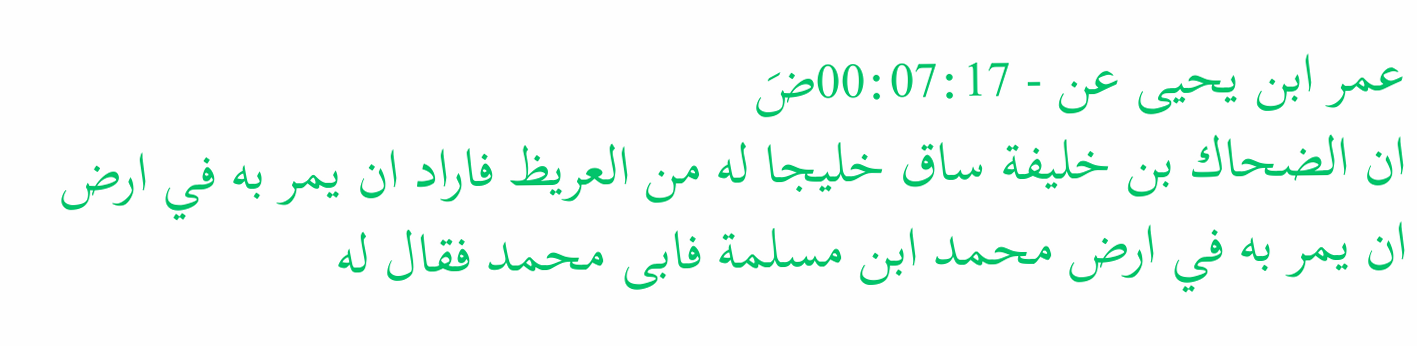عمر ابن يحيى عن - 00:07:17ضَ
ان الضحاك بن خليفة ساق خليجا له من العريظ فاراد ان يمر به في ارض ان يمر به في ارض محمد ابن مسلمة فابى محمد فقال له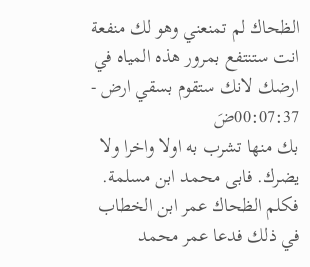الظحاك لم تمنعني وهو لك منفعة انت ستنتفع بمرور هذه المياه في ارضك لانك ستقوم بسقي ارض - 00:07:37ضَ
بك منها تشرب به اولا واخرا ولا يضرك. فابى محمد ابن مسلمة. فكلم الظحاك عمر ابن الخطاب في ذلك فدعا عمر محمد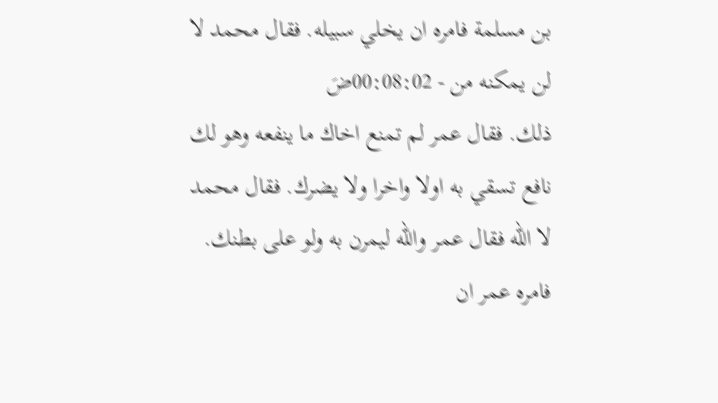بن مسلمة فامره ان يخلي سبيله. فقال محمد لا لن يمكنه من - 00:08:02ضَ
ذلك. فقال عمر لم تمنع اخاك ما ينفعه وهو لك نافع تسقي به اولا واخرا ولا يضرك. فقال محمد لا الله فقال عمر والله ليمرن به ولو على بطنك. فامره عمر ان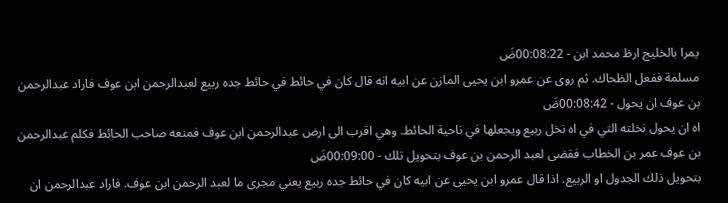يمرا بالخليج ارظ محمد ابن - 00:08:22ضَ
مسلمة ففعل الظحاك. ثم روى عن عمرو ابن يحيى المازن عن ابيه انه قال كان في حائط في حائط جده ربيع لعبدالرحمن ابن عوف فاراد عبدالرحمن بن عوف ان يحول - 00:08:42ضَ
اه ان يحول نخلته التي في اه نخل ربيع ويجعلها في ناحية الحائط. وهي اقرب الى ارض عبدالرحمن ابن عوف فمنعه صاحب الحائط فكلم عبدالرحمن بن عوف عمر بن الخطاب فقضى لعبد الرحمن بن عوف بتحويل تلك - 00:09:00ضَ
بتحويل ذلك الجدول او الربيع. اذا قال عمرو ابن يحيى عن ابيه كان في حائط جده ربيع يعني مجرى ما لعبد الرحمن ابن عوف. فاراد عبدالرحمن ان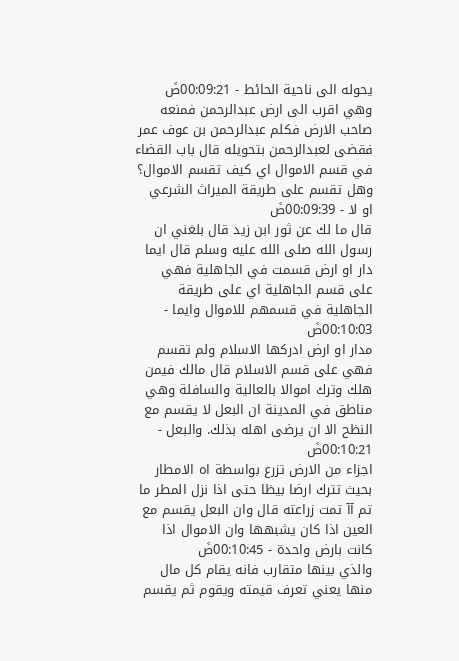يحوله الى ناحية الحائط - 00:09:21ضَ
وهي اقرب الى ارض عبدالرحمن فمنعه صاحب الارض فكلم عبدالرحمن بن عوف عمر فقضى لعبدالرحمن بتحويله قال باب القضاء في قسم الاموال اي كيف تقسم الاموال؟ وهل تقسم على طريقة الميراث الشرعي او لا - 00:09:39ضَ
قال ما لك عن ثور ابن زيد قال بلغني ان رسول الله صلى الله عليه وسلم قال ايما دار او ارض قسمت في الجاهلية فهي على قسم الجاهلية اي على طريقة الجاهلية في قسمهم للاموال وايما - 00:10:03ضَ
مدار او ارض ادركها الاسلام ولم تقسم فهي على قسم الاسلام قال مالك فيمن هلك وترك اموالا بالعالية والسافلة وهي مناطق في المدينة ان البعل لا يقسم مع النظح الا ان يرضى اهله بذلك. والبعل - 00:10:21ضَ
اجزاء من الارض تزرع بواسطة اه الامطار بحيث تترك ارضا بيظا حتى اذا نزل المطر ما تم آآ تمت زراعته قال وان البعل يقسم مع العين اذا كان يشبهها وان الاموال اذا كانت بارض واحدة - 00:10:45ضَ
والذي بينها متقارب فانه يقام كل مال منها يعني تعرف قيمته ويقوم ثم يقسم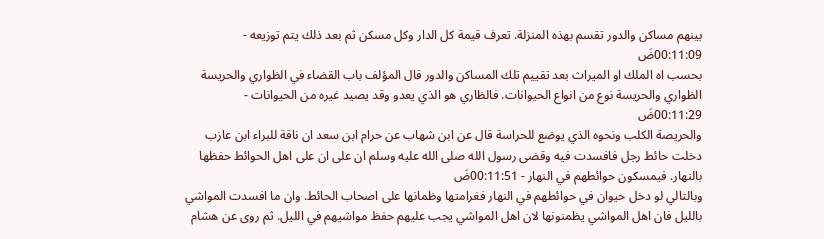بينهم مساكن والدور تقسم بهذه المنزلة. تعرف قيمة كل الدار وكل مسكن ثم بعد ذلك يتم توزيعه - 00:11:09ضَ
بحسب اه الملك او الميراث بعد تقييم تلك المساكن والدور قال المؤلف باب القضاء في الظواري والحريسة الظواري والحريسة نوع من انواع الحيوانات. فالظاري هو الذي يعدو وقد يصيد غيره من الحيوانات - 00:11:29ضَ
والحريصة الكلب ونحوه الذي يوضع للحراسة قال عن ابن شهاب عن حرام ابن سعد ان ناقة للبراء ابن عازب دخلت حائط رجل فافسدت فيه وقضى رسول الله صلى الله عليه وسلم ان على ان على اهل الحوائط حفظها بالنهار. فيمسكون حوائطهم في النهار - 00:11:51ضَ
وبالتالي لو دخل حيوان في حوائطهم في النهار فغرامتها وظمانها على اصحاب الحائط. وان ما افسدت المواشي بالليل فان اهل المواشي يظمنونها لان اهل المواشي يجب عليهم حفظ مواشيهم في الليل. ثم روى عن هشام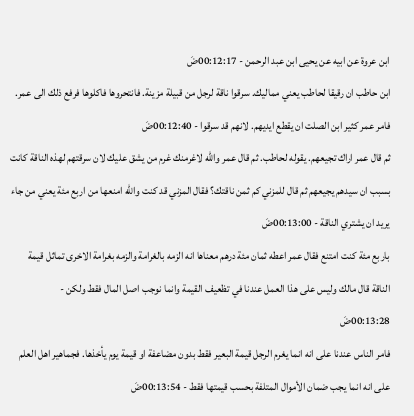ابن عروة عن ابيه عن يحيى ابن عبد الرحمن - 00:12:17ضَ
ابن حاطب ان رقيقا لحاطب يعني مماليك. سرقوا ناقة لرجل من قبيلة مزينة. فانتحروها فاكلوها فرفع ذلك الى عمر. فامر عمر كثير ابن الصلت ان يقطع ايديهم. لانهم قد سرقوا - 00:12:40ضَ
ثم قال عمر اراك تجيعهم. يقوله لحاطب. ثم قال عمر والله لاغرمنك غرم من يشق عليك لان سرقتهم لهذه الناقة كانت بسبب ان سيدهم يجيعهم ثم قال للمزني كم ثمن ناقتك؟ فقال المزني قد كنت والله امنعها من اربع مئة يعني من جاء يريد ان يشتري الناقة - 00:13:00ضَ
باربع مئة كنت امتنع فقال عمر اعطه ثمان مئة درهم معناها انه الزمه بالغرامة والزمه بغرامة الاخرى تماثل قيمة الناقة قال مالك وليس على هذا العمل عندنا في تظعيف القيمة وانما نوجب اصل المال فقط ولكن - 00:13:28ضَ
فامر الناس عندنا على انه انما يغرم الرجل قيمة البعير فقط بدون مضاعفة او قيمة يوم يأخذها. فجماهير اهل العلم على انه انما يجب ضمان الأموال المتلفة بحسب قيمتها فقط - 00:13:54ضَ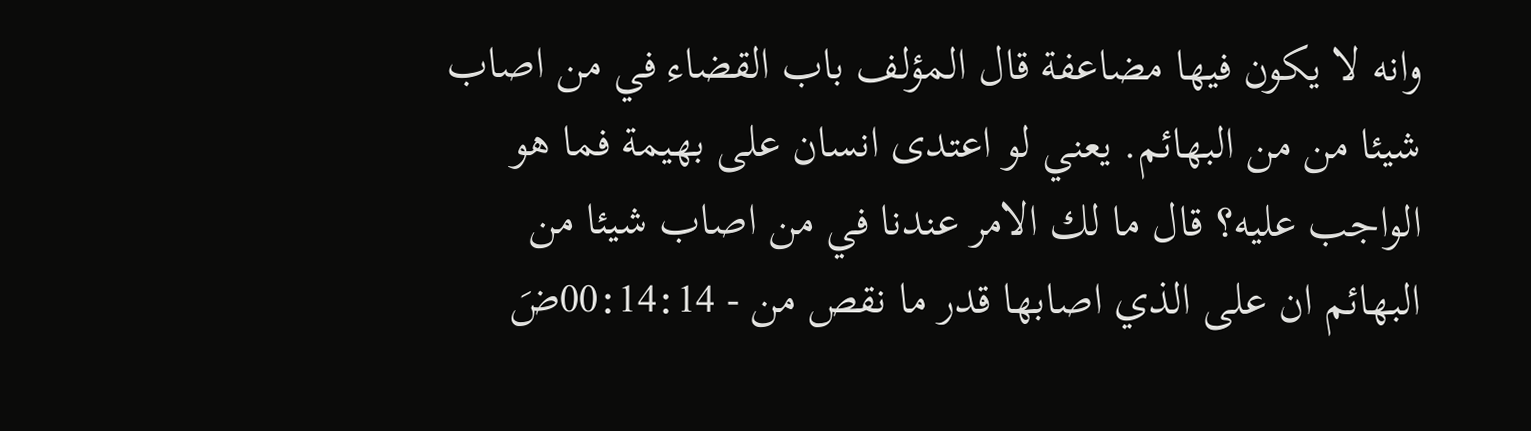وانه لا يكون فيها مضاعفة قال المؤلف باب القضاء في من اصاب شيئا من من البهائم. يعني لو اعتدى انسان على بهيمة فما هو الواجب عليه؟ قال ما لك الامر عندنا في من اصاب شيئا من البهائم ان على الذي اصابها قدر ما نقص من - 00:14:14ضَ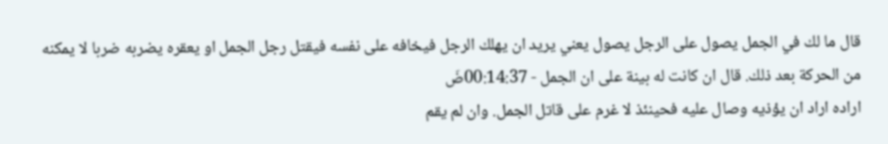قال ما لك في الجمل يصول على الرجل يصول يعني يريد ان يهلك الرجل فيخافه على نفسه فيقتل رجل الجمل او يعقره يضربه ضربا لا يمكنه من الحركة بعد ذلك. قال ان كانت له بينة على ان الجمل - 00:14:37ضَ
اراده اراد ان يؤذيه وصال عليه فحينئذ لا غرم على قاتل الجمل. وان لم يقم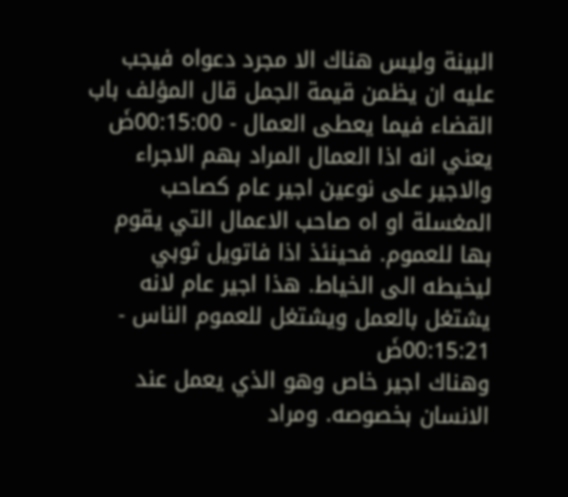البينة وليس هناك الا مجرد دعواه فيجب عليه ان يظمن قيمة الجمل قال المؤلف باب القضاء فيما يعطى العمال - 00:15:00ضَ
يعني انه اذا العمال المراد بهم الاجراء والاجير على نوعين اجير عام كصاحب المغسلة او اه صاحب الاعمال التي يقوم بها للعموم. فحينئذ اذا فاتويل ثوبي ليخيطه الى الخياط. هذا اجير عام لانه يشتغل بالعمل ويشتغل للعموم الناس - 00:15:21ضَ
وهناك اجير خاص وهو الذي يعمل عند الانسان بخصوصه. ومراد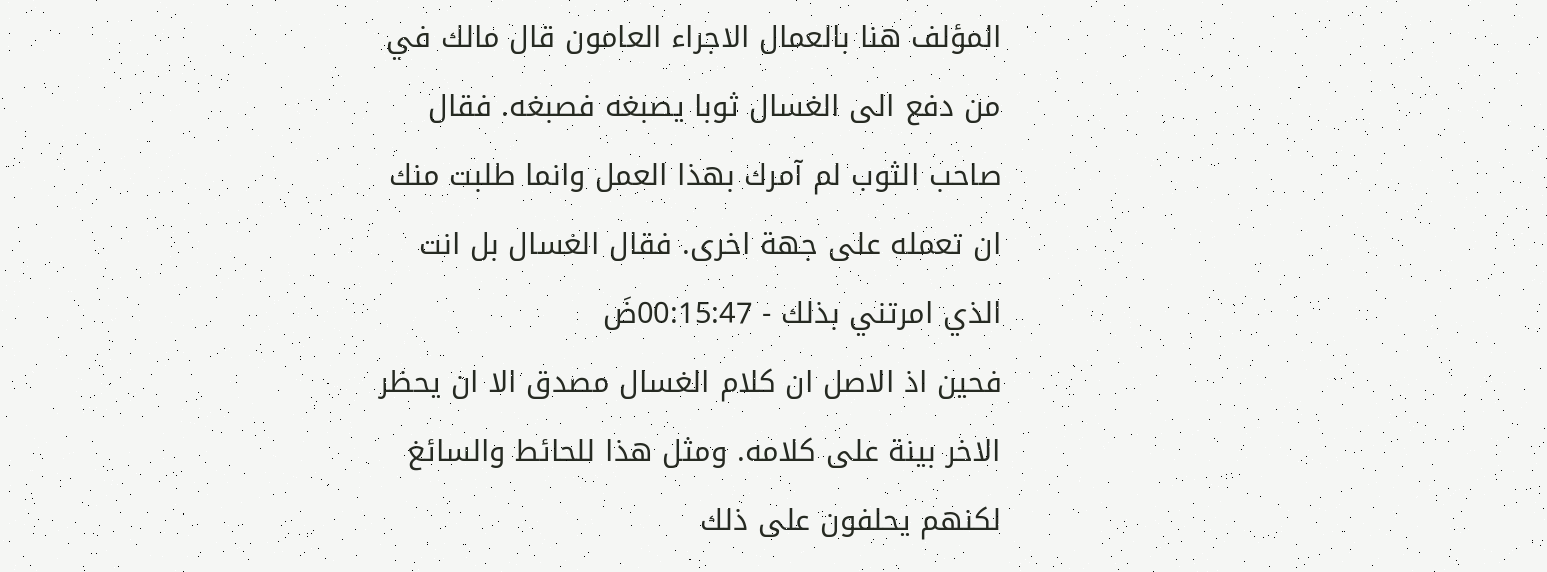المؤلف هنا بالعمال الاجراء العامون قال مالك في من دفع الى الغسال ثوبا يصبغه فصبغه. فقال صاحب الثوب لم آمرك بهذا العمل وانما طلبت منك ان تعمله على جهة اخرى. فقال الغسال بل انت الذي امرتني بذلك - 00:15:47ضَ
فحين اذ الاصل ان كلام الغسال مصدق الا ان يحظر الاخر بينة على كلامه. ومثل هذا للحائط والسائغ لكنهم يحلفون على ذلك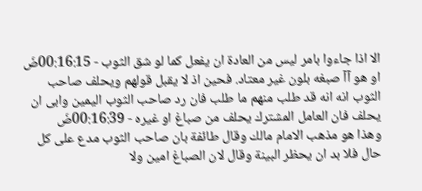الا اذا جاءوا بامر ليس من العادة ان يفعل كما لو شق الثوب - 00:16:15ضَ
او هو آآ صبغه بلون غير معتاد. فحين اذ لا يقبل قولهم ويحلف صاحب الثوب انه انه قد طلب منهم ما طلب فان رد صاحب الثوب اليمين وابى ان يحلف فان العامل المشترك يحلف من صباغ او غيره - 00:16:39ضَ
وهذا هو مذهب الامام مالك وقال طائفة بان صاحب الثوب مدع على كل حال فلا بد ان يحظر البينة وقال لان الصباغ امين ولا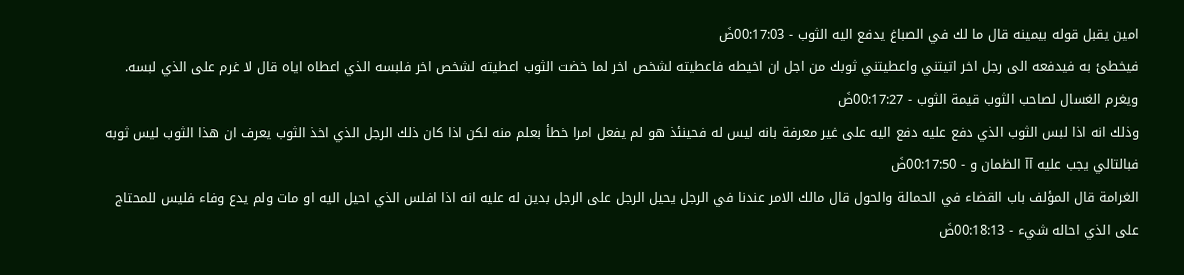امين يقبل قوله بيمينه قال ما لك في الصباغ يدفع اليه الثوب - 00:17:03ضَ
فيخطئ به فيدفعه الى رجل اخر اتيتني واعطيتني ثوبك من اجل ان اخيطه فاعطيته لشخص اخر لما خضت الثوب اعطيته لشخص اخر فلبسه الذي اعطاه اياه قال لا غرم على الذي لبسه. ويغرم الغسال لصاحب الثوب قيمة الثوب - 00:17:27ضَ
وذلك انه اذا لبس الثوب الذي دفع عليه دفع اليه على غير معرفة بانه ليس له فحينئذ هو لم يفعل امرا خطأ بعلم منه لكن اذا كان ذلك الرجل الذي اخذ الثوب يعرف ان هذا الثوب ليس ثوبه فبالتالي يجب عليه آآ الظمان و - 00:17:50ضَ
الغرامة قال المؤلف باب القضاء في الحمالة والحول قال مالك الامر عندنا في الرجل يحيل الرجل على الرجل بدين له عليه انه اذا افلس الذي احيل اليه او مات ولم يدع وفاء فليس للمحتاج على الذي احاله شيء - 00:18:13ضَ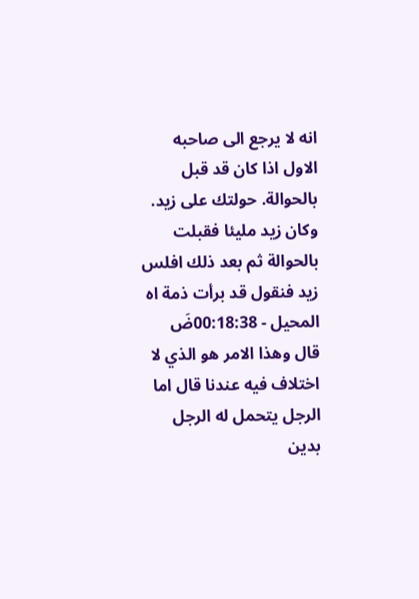انه لا يرجع الى صاحبه الاول اذا كان قد قبل بالحوالة. حولتك على زيد. وكان زيد مليئا فقبلت بالحوالة ثم بعد ذلك افلس زيد فنقول قد برأت ذمة اه المحيل - 00:18:38ضَ
قال وهذا الامر هو الذي لا اختلاف فيه عندنا قال اما الرجل يتحمل له الرجل بدين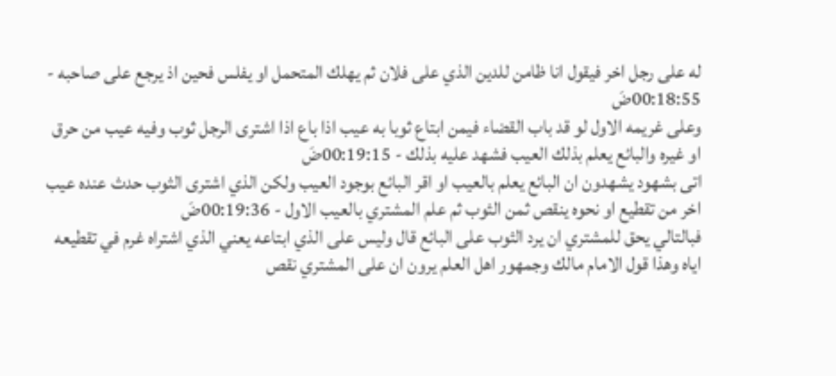له على رجل اخر فيقول انا ظامن للدين الذي على فلان ثم يهلك المتحمل او يفلس فحين اذ يرجع على صاحبه - 00:18:55ضَ
وعلى غريمه الاول لو قد باب القضاء فيمن ابتاع ثوبا به عيب اذا باع اذا اشترى الرجل ثوب وفيه عيب من حرق او غيره والبائع يعلم بذلك العيب فشهد عليه بذلك - 00:19:15ضَ
اتى بشهود يشهدون ان البائع يعلم بالعيب او اقر البائع بوجود العيب ولكن الذي اشترى الثوب حدث عنده عيب اخر من تقطيع او نحوه ينقص ثمن الثوب ثم علم المشتري بالعيب الاول - 00:19:36ضَ
فبالتالي يحق للمشتري ان يرد الثوب على البائع قال وليس على الذي ابتاعه يعني الذي اشتراه غرم في تقطيعه اياه وهذا قول الامام مالك وجمهور اهل العلم يرون ان على المشتري نقص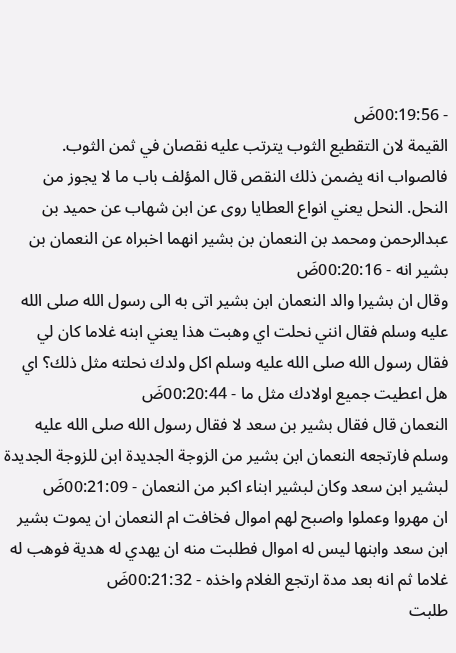- 00:19:56ضَ
القيمة لان التقطيع الثوب يترتب عليه نقصان في ثمن الثوب. فالصواب انه يضمن ذلك النقص قال المؤلف باب ما لا يجوز من النحل. النحل يعني انواع العطايا روى عن ابن شهاب عن حميد بن عبدالرحمن ومحمد بن النعمان بن بشير انهما اخبراه عن النعمان بن بشير انه - 00:20:16ضَ
وقال ان بشيرا والد النعمان ابن بشير اتى به الى رسول الله صلى الله عليه وسلم فقال انني نحلت اي وهبت هذا يعني ابنه غلاما كان لي فقال رسول الله صلى الله عليه وسلم اكل ولدك نحلته مثل ذلك؟ اي هل اعطيت جميع اولادك مثل ما - 00:20:44ضَ
النعمان قال فقال بشير بن سعد لا فقال رسول الله صلى الله عليه وسلم فارتجعه النعمان ابن بشير من الزوجة الجديدة ابن للزوجة الجديدة لبشير ابن سعد وكان لبشير ابناء اكبر من النعمان - 00:21:09ضَ
ان مهروا وعملوا واصبح لهم اموال فخافت ام النعمان ان يموت بشير ابن سعد وابنها ليس له اموال فطلبت منه ان يهدي له هدية فوهب له غلاما ثم انه بعد مدة ارتجع الغلام واخذه - 00:21:32ضَ
طلبت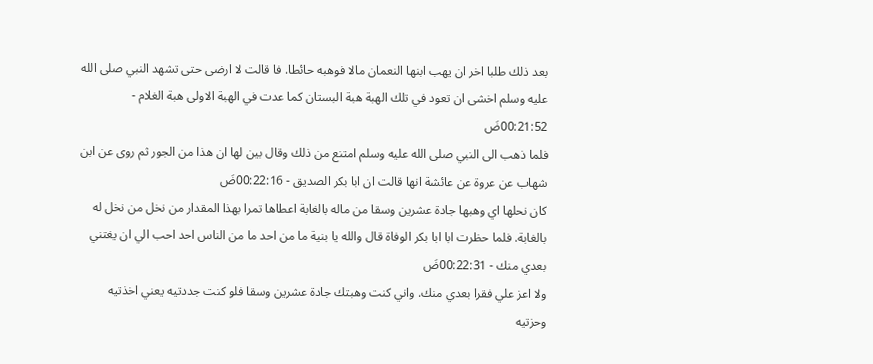بعد ذلك طلبا اخر ان يهب ابنها النعمان مالا فوهبه حائطا. فا قالت لا ارضى حتى تشهد النبي صلى الله عليه وسلم اخشى ان تعود في تلك الهبة هبة البستان كما عدت في الهبة الاولى هبة الغلام - 00:21:52ضَ
فلما ذهب الى النبي صلى الله عليه وسلم امتنع من ذلك وقال بين لها ان هذا من الجور ثم روى عن ابن شهاب عن عروة عن عائشة انها قالت ان ابا بكر الصديق - 00:22:16ضَ
كان نحلها اي وهبها جادة عشرين وسقا من ماله بالغابة اعطاها تمرا بهذا المقدار من نخل من نخل له بالغابة. فلما حظرت ابا ابا بكر الوفاة قال والله يا بنية ما من احد ما من الناس احد احب الي ان يغتني بعدي منك - 00:22:31ضَ
ولا اعز علي فقرا بعدي منك. واني كنت وهبتك جادة عشرين وسقا فلو كنت جددتيه يعني اخذتيه وحزتيه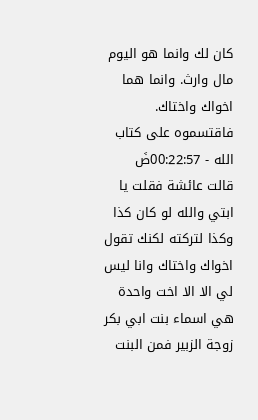كان لك وانما هو اليوم مال وارث. وانما هما اخواك واختاك. فاقتسموه على كتاب الله - 00:22:57ضَ
قالت عائشة فقلت يا ابتي والله لو كان كذا وكذا لتركته لكنك تقول اخواك واختاك وانا ليس لي الا الا اخت واحدة هي اسماء بنت ابي بكر زوجة الزبير فمن البنت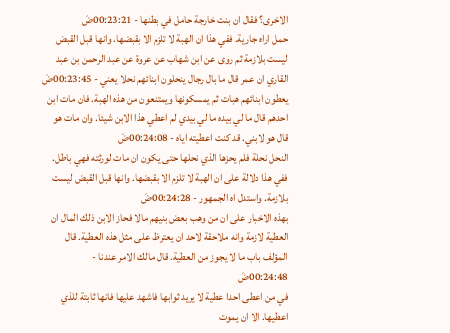الاخرى؟ فقال ان بنت خارجة حامل في بطنها - 00:23:21ضَ
حمل اراه جارية. ففي هذا ان الهبة لا تلزم الا بقبضها. وانها قبل القبض ليست بلازمة ثم روى عن ابن شهاب عن عروة عن عبد الرحمن بن عبد القاري ان عمر قال ما بال رجال ينحلون ابنائهم نحلا يعني - 00:23:45ضَ
يعطون ابنائهم هبات ثم يمسكونها ويمتنعون من هذه الهبة. فان مات ابن احدهم قال ما لي بيده ما لي بيدي لم اعطي هذا الابن شيئا. وان مات هو قال هو لابني. قد كنت اعطيته اياه - 00:24:08ضَ
النحل نحلة فلم يحزها الذي نحلها حتى يكون ان مات لورثته فهي باطل. ففي هذا دلالة على ان الهبة لا تلزم الا بقبضها. وانها قبل القبض ليست بلازمة. واستدل اه الجمهور - 00:24:28ضَ
بهذه الاخبار على ان من وهب بعض بنيهم مالا فحاز الابن ذلك المال ان العطية لازمة وانه ملاحقة لاحد ان يعترظ على مثل هذه العطية. قال المؤلف باب ما لا يجوز من العطية. قال مالك الامر عندنا - 00:24:48ضَ
في من اعطى احدا عطية لا يريد ثوابها فاشهد عليها فانها ثابتة للذي اعطيها. الا ان يموت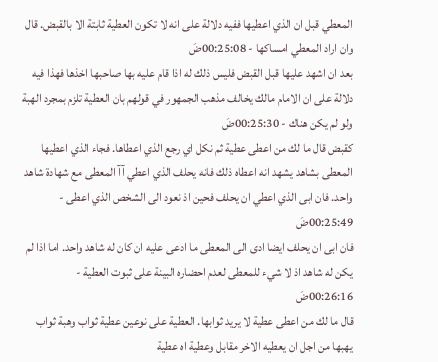المعطي قبل ان الذي اعطيها ففيه دلالة على انه لا تكون العطية ثابتة الا بالقبض. قال وان اراد المعطي امساكها - 00:25:08ضَ
بعد ان اشهد عليها قبل القبض فليس ذلك له اذا قام عليه بها صاحبها اخذها فهذا فيه دلالة على ان الامام مالك يخالف مذهب الجمهور في قولهم بان العطية تلزم بمجرد الهبة ولو لم يكن هناك - 00:25:30ضَ
كقبض قال ما لك من اعطى عطية ثم نكل اي رجع الذي اعطاها. فجاء الذي اعطيها المعطى بشاهد يشهد انه اعطاه ذلك فانه يحلف الذي اعطي آآ المعطى مع شهادة شاهد واحد. فان ابى الذي اعطي ان يحلف فحين اذ نعود الى الشخص الذي اعطى - 00:25:49ضَ
فان ابى ان يحلف ايضا ادى الى المعطى ما ادعى عليه ان كان له شاهد واحد. اما اذا لم يكن له شاهد اذ لا شيء للمعطى لعدم احضاره البينة على ثبوت العطية - 00:26:16ضَ
قال ما لك من اعطى عطية لا يريد ثوابها. العطية على نوعين عطية ثواب وهبة ثواب يهبها من اجل ان يعطيه الاخر مقابل وعطية اه عطية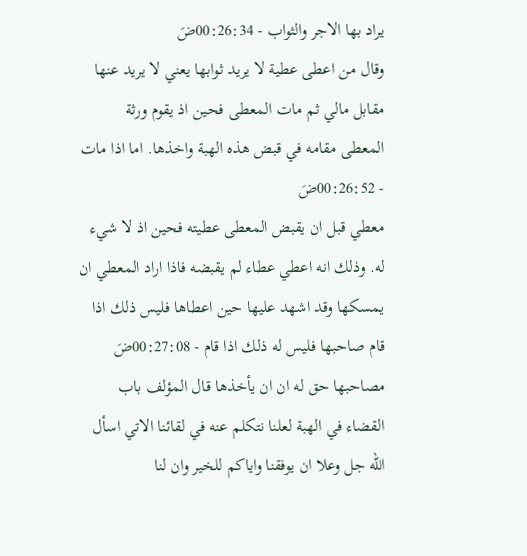يراد بها الاجر والثواب - 00:26:34ضَ
وقال من اعطى عطية لا يريد ثوابها يعني لا يريد عنها مقابل مالي ثم مات المعطى فحين اذ يقوم ورثة المعطى مقامه في قبض هذه الهبة واخذها. اما اذا مات - 00:26:52ضَ
معطي قبل ان يقبض المعطى عطيته فحين اذ لا شيء له. وذلك انه اعطي عطاء لم يقبضه فاذا اراد المعطي ان يمسكها وقد اشهد عليها حين اعطاها فليس ذلك اذا قام صاحبها فليس له ذلك اذا قام - 00:27:08ضَ
مصاحبها حق له ان ان يأخذها قال المؤلف باب القضاء في الهبة لعلنا نتكلم عنه في لقائنا الاتي اسأل الله جل وعلا ان يوفقنا واياكم للخير وان لنا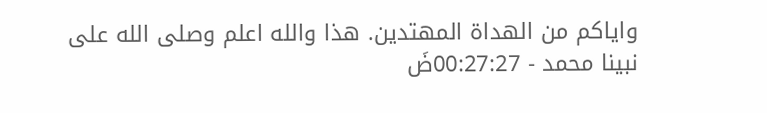واياكم من الهداة المهتدين. هذا والله اعلم وصلى الله على نبينا محمد - 00:27:27ضَ